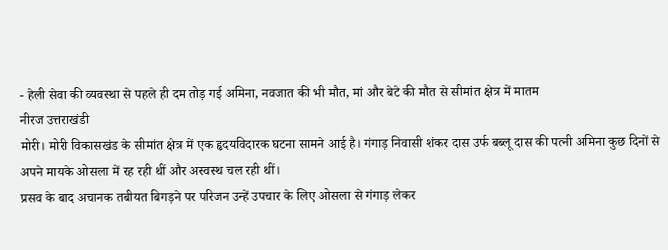- हेली सेवा की व्यवस्था से पहले ही दम तोड़ गई अमिना, नवजात की भी मौत, मां और बेटे की मौत से सीमांत क्षेत्र में मातम
नीरज उत्तराखंडी
मोरी। मोरी विकासखंड के सीमांत क्षेत्र में एक हृदयविदारक घटना सामने आई है। गंगाड़ निवासी शंकर दास उर्फ बब्लू दास की पत्नी अमिना कुछ दिनों से अपने मायके ओसला में रह रही थीं और अस्वस्थ चल रही थीं।
प्रसव के बाद अचानक तबीयत बिगड़ने पर परिजन उन्हें उपचार के लिए ओसला से गंगाड़ लेकर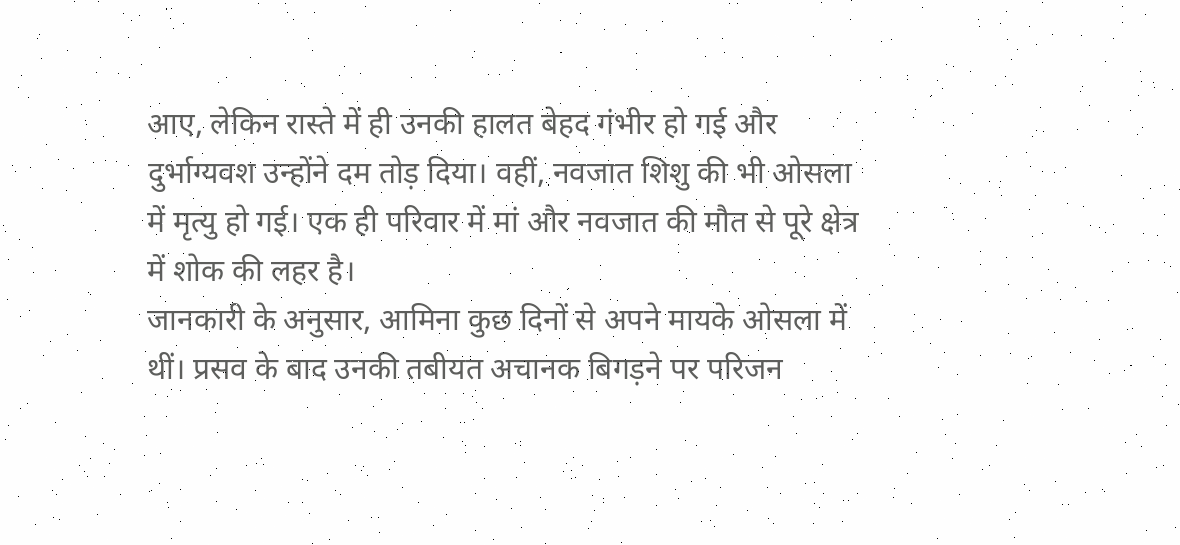आए, लेकिन रास्ते में ही उनकी हालत बेहद गंभीर हो गई और दुर्भाग्यवश उन्होंने दम तोड़ दिया। वहीं, नवजात शिशु की भी ओसला में मृत्यु हो गई। एक ही परिवार में मां और नवजात की मौत से पूरे क्षेत्र में शोक की लहर है।
जानकारी के अनुसार, आमिना कुछ दिनों से अपने मायके ओसला में थीं। प्रसव के बाद उनकी तबीयत अचानक बिगड़ने पर परिजन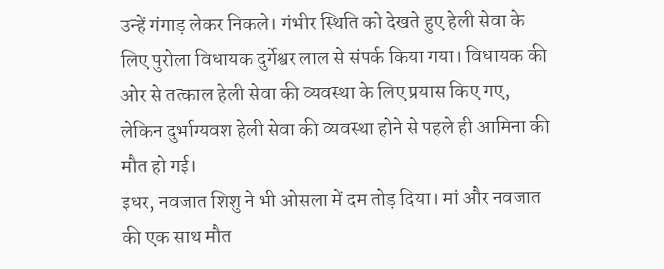उन्हें गंगाड़ लेकर निकले। गंभीर स्थिति को देखते हुए हेली सेवा के लिए पुरोला विधायक दुर्गेश्वर लाल से संपर्क किया गया। विधायक की ओर से तत्काल हेली सेवा की व्यवस्था के लिए प्रयास किए गए, लेकिन दुर्भाग्यवश हेली सेवा की व्यवस्था होने से पहले ही आमिना की मौत हो गई।
इधर, नवजात शिशु ने भी ओसला में दम तोड़ दिया। मां और नवजात की एक साथ मौत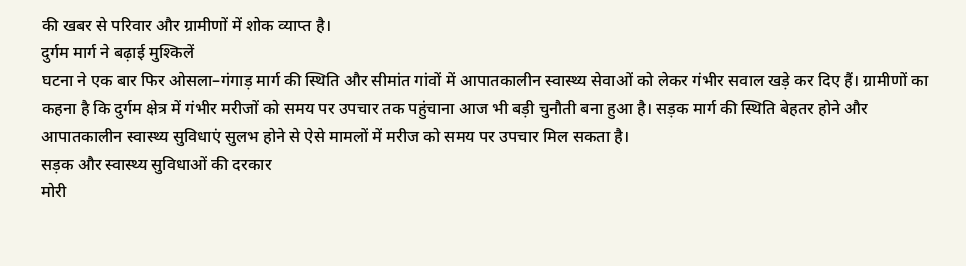की खबर से परिवार और ग्रामीणों में शोक व्याप्त है।
दुर्गम मार्ग ने बढ़ाई मुश्किलें
घटना ने एक बार फिर ओसला–गंगाड़ मार्ग की स्थिति और सीमांत गांवों में आपातकालीन स्वास्थ्य सेवाओं को लेकर गंभीर सवाल खड़े कर दिए हैं। ग्रामीणों का कहना है कि दुर्गम क्षेत्र में गंभीर मरीजों को समय पर उपचार तक पहुंचाना आज भी बड़ी चुनौती बना हुआ है। सड़क मार्ग की स्थिति बेहतर होने और आपातकालीन स्वास्थ्य सुविधाएं सुलभ होने से ऐसे मामलों में मरीज को समय पर उपचार मिल सकता है।
सड़क और स्वास्थ्य सुविधाओं की दरकार
मोरी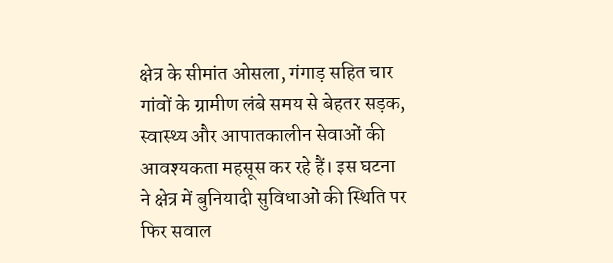क्षेत्र के सीमांत ओसला, गंगाड़ सहित चार गांवों के ग्रामीण लंबे समय से बेहतर सड़क, स्वास्थ्य और आपातकालीन सेवाओं की आवश्यकता महसूस कर रहे हैं। इस घटना ने क्षेत्र में बुनियादी सुविधाओं की स्थिति पर फिर सवाल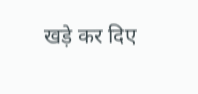खड़े कर दिए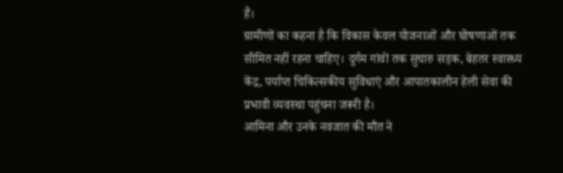हैं।
ग्रामीणों का कहना है कि विकास केवल योजनाओं और घोषणाओं तक सीमित नहीं रहना चाहिए। दुर्गम गांवों तक सुचारु सड़क, बेहतर स्वास्थ्य केंद्र, पर्याप्त चिकित्सकीय सुविधाएं और आपातकालीन हेली सेवा की प्रभावी व्यवस्था पहुंचना जरूरी है।
आमिना और उनके नवजात की मौत ने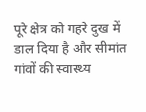पूरे क्षेत्र को गहरे दुख में डाल दिया है और सीमांत गांवों की स्वास्थ्य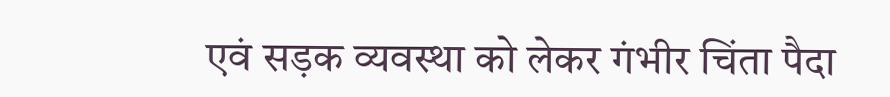एवं सड़क व्यवस्था को लेकर गंभीर चिंता पैदा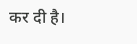कर दी है।